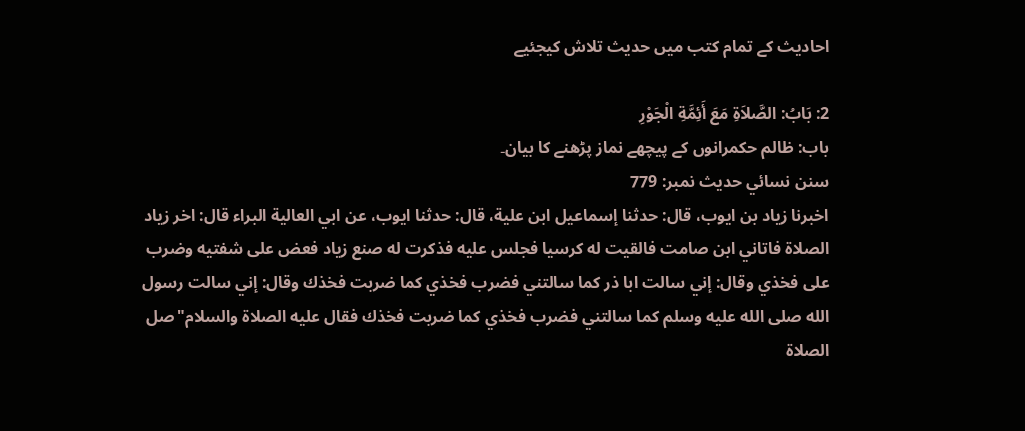احادیث کے تمام کتب میں حدیث تلاش کیجئیے

2: بَابُ: الصَّلاَةِ مَعَ أَئِمَّةِ الْجَوْرِ
باب: ظالم حکمرانوں کے پیچھے نماز پڑھنے کا بیان۔
سنن نسائي حدیث نمبر: 779
اخبرنا زياد بن ايوب، قال: حدثنا إسماعيل ابن علية، قال: حدثنا ايوب، عن ابي العالية البراء قال: اخر زياد الصلاة فاتاني ابن صامت فالقيت له كرسيا فجلس عليه فذكرت له صنع زياد فعض على شفتيه وضرب على فخذي وقال: إني سالت ابا ذر كما سالتني فضرب فخذي كما ضربت فخذك وقال: إني سالت رسول الله صلى الله عليه وسلم كما سالتني فضرب فخذي كما ضربت فخذك فقال عليه الصلاة والسلام"صل الصلاة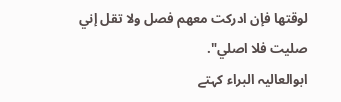لوقتها فإن ادركت معهم فصل ولا تقل إني صليت فلا اصلي".
ابوالعالیہ البراء کہتے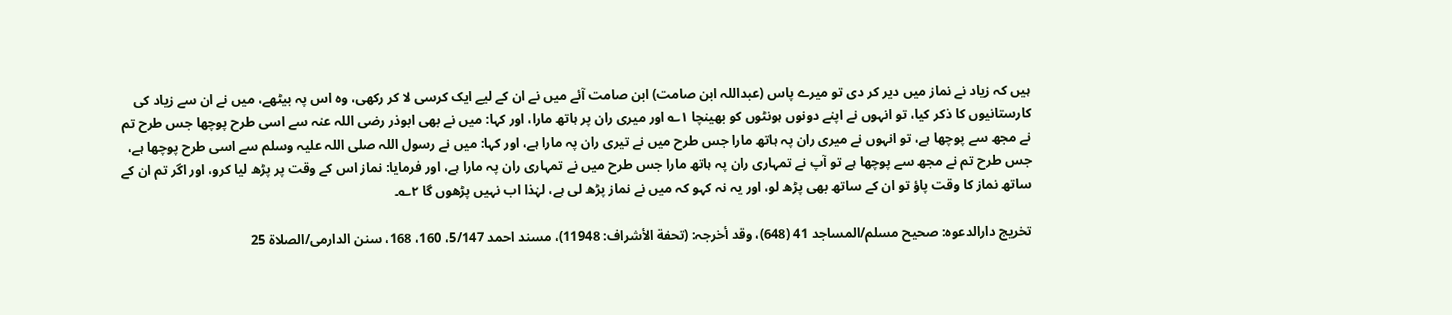ہیں کہ زیاد نے نماز میں دیر کر دی تو میرے پاس (عبداللہ ابن صامت) ابن صامت آئے میں نے ان کے لیے ایک کرسی لا کر رکھی، وہ اس پہ بیٹھے، میں نے ان سے زیاد کی کارستانیوں کا ذکر کیا، تو انہوں نے اپنے دونوں ہونٹوں کو بھینچا ۱؎ اور میری ران پر ہاتھ مارا، اور کہا: میں نے بھی ابوذر رضی اللہ عنہ سے اسی طرح پوچھا جس طرح تم نے مجھ سے پوچھا ہے، تو انہوں نے میری ران پہ ہاتھ مارا جس طرح میں نے تیری ران پہ مارا ہے، اور کہا: میں نے رسول اللہ صلی اللہ علیہ وسلم سے اسی طرح پوچھا ہے، جس طرح تم نے مجھ سے پوچھا ہے تو آپ نے تمہاری ران پہ ہاتھ مارا جس طرح میں نے تمہاری ران پہ مارا ہے، اور فرمایا: نماز اس کے وقت پر پڑھ لیا کرو، اور اگر تم ان کے ساتھ نماز کا وقت پاؤ تو ان کے ساتھ بھی پڑھ لو، اور یہ نہ کہو کہ میں نے نماز پڑھ لی ہے، لہٰذا اب نہیں پڑھوں گا ۲؎۔

تخریج دارالدعوہ: صحیح مسلم/المساجد 41 (648)، وقد أخرجہ: (تحفة الأشراف: 11948)، مسند احمد 5/147، 160، 168، سنن الدارمی/الصلاة 25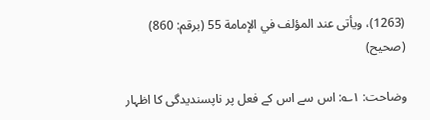(1263)، ویأتی عند المؤلف في الإمامة 55 (برقم: 860) (صحیح)

وضاحت: ۱؎: اس سے اس کے فعل پر ناپسندیدگی کا اظہار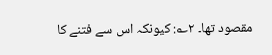مقصود تھا۔ ۲؎: کیونکہ اس سے فتنے کا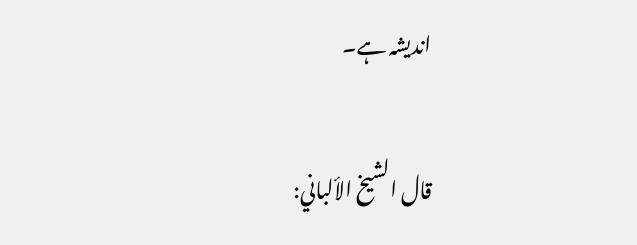اندیشہ ہے۔

قال الشيخ الألباني: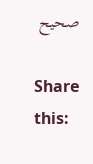صحيح

Share this: